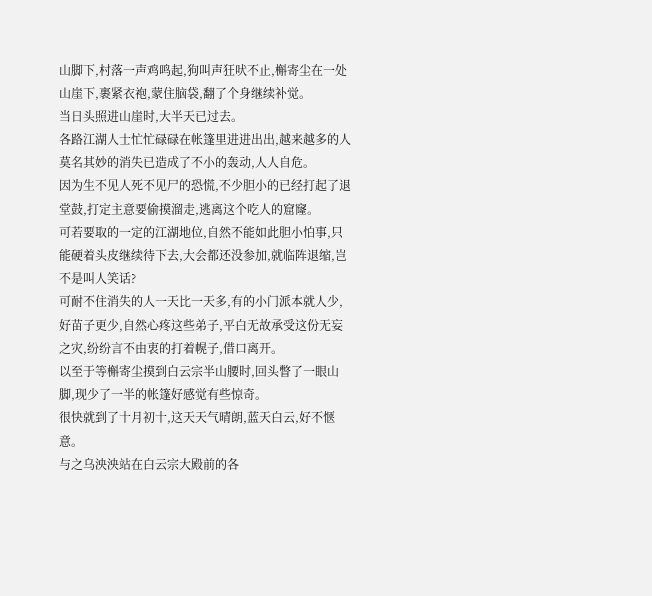山脚下,村落一声鸡鸣起,狗叫声狂吠不止,槲寄尘在一处山崖下,裹紧衣袍,蒙住脑袋,翻了个身继续补觉。
当日头照进山崖时,大半天已过去。
各路江湖人士忙忙碌碌在帐篷里进进出出,越来越多的人莫名其妙的消失已造成了不小的轰动,人人自危。
因为生不见人死不见尸的恐慌,不少胆小的已经打起了退堂鼓,打定主意要偷摸溜走,逃离这个吃人的窟窿。
可若要取的一定的江湖地位,自然不能如此胆小怕事,只能硬着头皮继续待下去,大会都还没参加,就临阵退缩,岂不是叫人笑话?
可耐不住消失的人一天比一天多,有的小门派本就人少,好苗子更少,自然心疼这些弟子,平白无故承受这份无妄之灾,纷纷言不由衷的打着幌子,借口离开。
以至于等槲寄尘摸到白云宗半山腰时,回头瞥了一眼山脚,现少了一半的帐篷好感觉有些惊奇。
很快就到了十月初十,这天天气晴朗,蓝天白云,好不惬意。
与之乌泱泱站在白云宗大殿前的各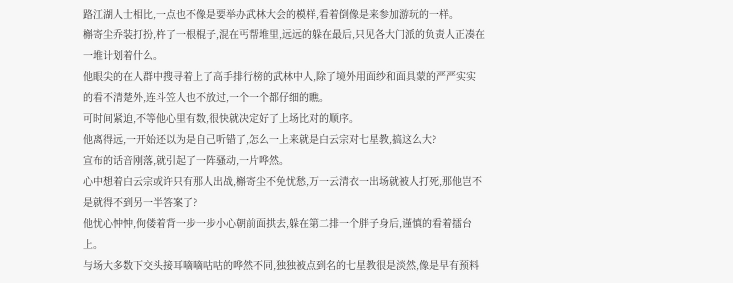路江湖人士相比,一点也不像是要举办武林大会的模样,看着倒像是来参加游玩的一样。
槲寄尘乔装打扮,杵了一根棍子,混在丐帮堆里,远远的躲在最后,只见各大门派的负责人正凑在一堆计划着什么。
他眼尖的在人群中搜寻着上了高手排行榜的武林中人,除了境外用面纱和面具蒙的严严实实的看不清楚外,连斗笠人也不放过,一个一个都仔细的瞧。
可时间紧迫,不等他心里有数,很快就决定好了上场比对的顺序。
他离得远,一开始还以为是自己听错了,怎么一上来就是白云宗对七星教,搞这么大?
宣布的话音刚落,就引起了一阵骚动,一片哗然。
心中想着白云宗或许只有那人出战,槲寄尘不免忧愁,万一云清衣一出场就被人打死,那他岂不是就得不到另一半答案了?
他忧心忡忡,佝偻着背一步一步小心朝前面拱去,躲在第二排一个胖子身后,谨慎的看着擂台上。
与场大多数下交头接耳嘀嘀咕咕的哗然不同,独独被点到名的七星教很是淡然,像是早有预料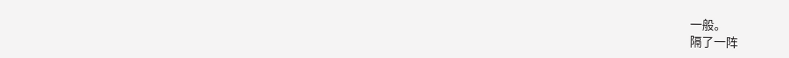一般。
隔了一阵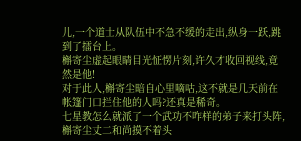儿,一个道士从队伍中不急不缓的走出,纵身一跃,跳到了擂台上。
槲寄尘虚起眼睛目光怔愣片刻,许久才收回视线,竟然是他!
对于此人,槲寄尘暗自心里嘀咕,这不就是几天前在帐篷门口拦住他的人吗?还真是稀奇。
七星教怎么就派了一个武功不咋样的弟子来打头阵,槲寄尘丈二和尚摸不着头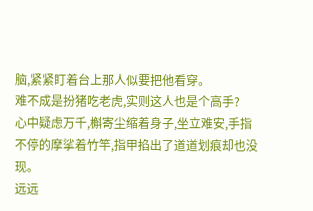脑,紧紧盯着台上那人似要把他看穿。
难不成是扮猪吃老虎,实则这人也是个高手?
心中疑虑万千,槲寄尘缩着身子,坐立难安,手指不停的摩挲着竹竿,指甲掐出了道道划痕却也没现。
远远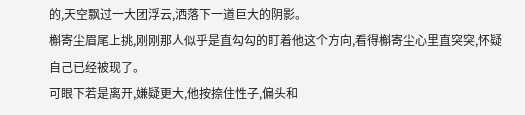的,天空飘过一大团浮云,洒落下一道巨大的阴影。
槲寄尘眉尾上挑,刚刚那人似乎是直勾勾的盯着他这个方向,看得槲寄尘心里直突突,怀疑自己已经被现了。
可眼下若是离开,嫌疑更大,他按捺住性子,偏头和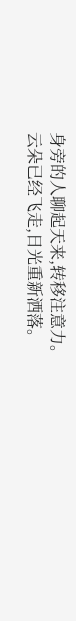身旁的人聊起天来,转移注意力。
云朵已经飞走,日光重新洒落。